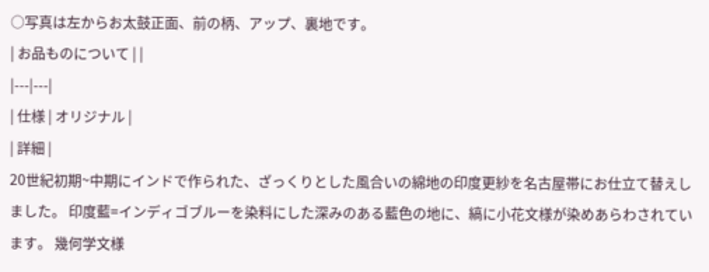○写真は左からお太鼓正面、前の柄、アップ、裏地です。
| お品ものについて | |
|---|---|
| 仕様 | オリジナル |
| 詳細 |
20世紀初期~中期にインドで作られた、ざっくりとした風合いの綿地の印度更紗を名古屋帯にお仕立て替えしました。 印度藍=インディゴブルーを染料にした深みのある藍色の地に、縞に小花文様が染めあらわされています。 幾何学文様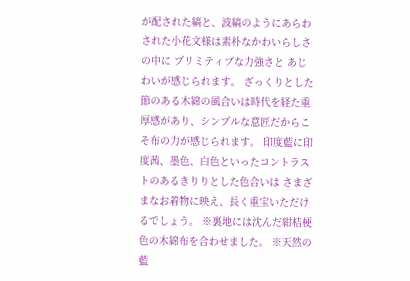が配された縞と、波縞のようにあらわされた小花文様は素朴なかわいらしさの中に プリミティブな力強さと あじわいが感じられます。 ざっくりとした節のある木綿の風合いは時代を経た重厚感があり、シンプルな意匠だからこそ布の力が感じられます。 印度藍に印度茜、墨色、白色といったコントラストのあるきりりとした色合いは さまざまなお着物に映え、長く重宝いただけるでしょう。 ※裏地には沈んだ紺桔梗色の木綿布を合わせました。 ※天然の藍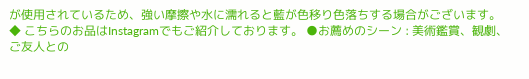が使用されているため、強い摩擦や水に濡れると藍が色移り色落ちする場合がございます。 ◆ こちらのお品はInstagramでもご紹介しております。 ●お薦めのシーン : 美術鑑賞、観劇、ご友人との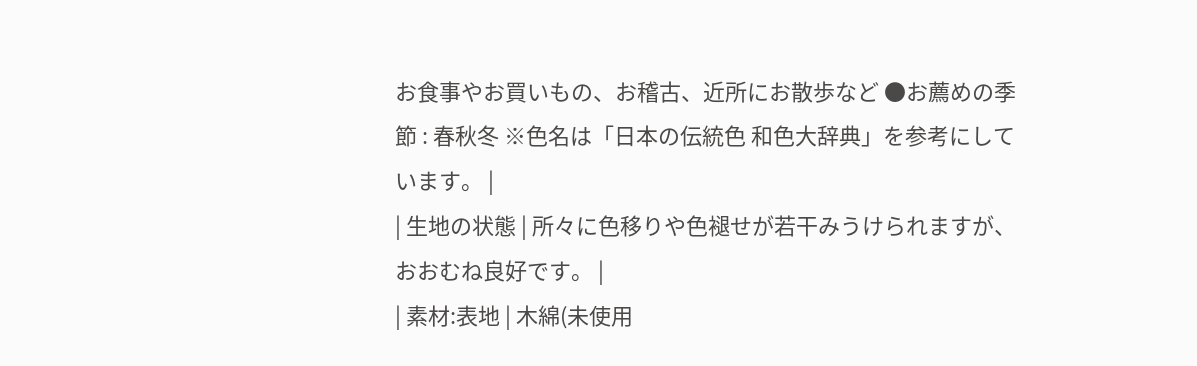お食事やお買いもの、お稽古、近所にお散歩など ●お薦めの季節 : 春秋冬 ※色名は「日本の伝統色 和色大辞典」を参考にしています。 |
| 生地の状態 | 所々に色移りや色褪せが若干みうけられますが、おおむね良好です。 |
| 素材:表地 | 木綿(未使用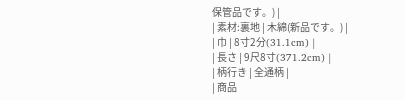保管品です。) |
| 素材:裏地 | 木綿(新品です。) |
| 巾 | 8寸2分(31.1cm) |
| 長さ | 9尺8寸(371.2cm) |
| 柄行き | 全通柄 |
| 商品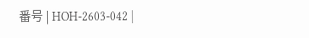番号 | HOH-2603-042 |